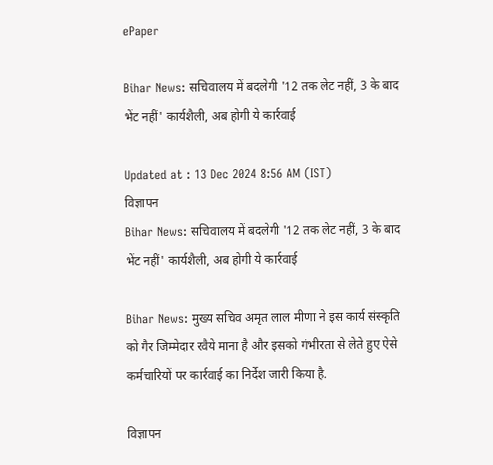ePaper

Bihar News: सचिवालय में बदलेगी '12 तक लेट नहीं, 3 के बाद भेंट नहीं' कार्यशैली, अब होगी ये कार्रवाई

Updated at : 13 Dec 2024 8:56 AM (IST)
विज्ञापन
Bihar News: सचिवालय में बदलेगी '12 तक लेट नहीं, 3 के बाद भेंट नहीं' कार्यशैली, अब होगी ये कार्रवाई

Bihar News: मुख्य सचिव अमृत लाल मीणा ने इस कार्य संस्कृति को गैर जिम्मेदार रवैये माना है और इसको गंभीरता से लेते हुए ऐसे कर्मचारियों पर कार्रवाई का निर्देश जारी किया है.

विज्ञापन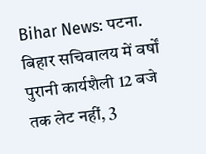Bihar News: पटना. बिहार सचिवालय में वर्षों पुरानी कार्यशैली 12 बजे तक लेट नहीं, 3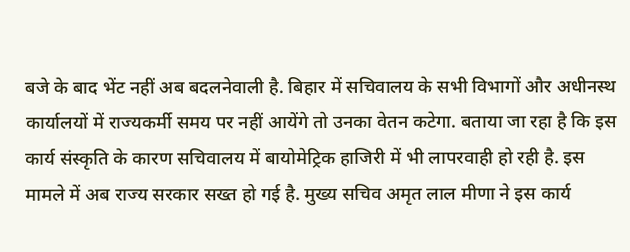बजे के बाद भेंट नहीं अब बदलनेवाली है. बिहार में सचिवालय के सभी विभागों और अधीनस्थ कार्यालयों में राज्यकर्मी समय पर नहीं आयेंगे तो उनका वेतन कटेगा. बताया जा रहा है कि इस कार्य संस्कृति के कारण सचिवालय में बायोमेट्रिक हाजिरी में भी लापरवाही हो रही है. इस मामले में अब राज्य सरकार सख्त हो गई है. मुख्य सचिव अमृत लाल मीणा ने इस कार्य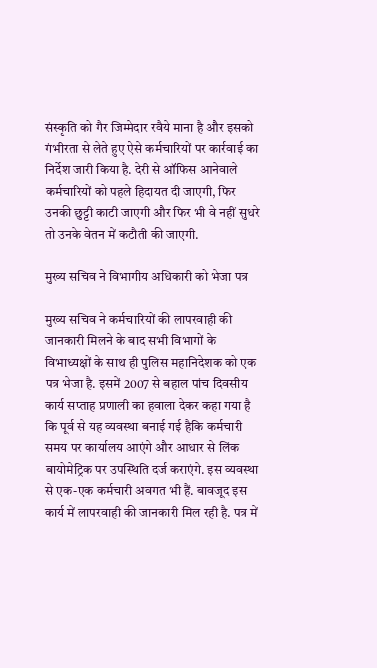संस्कृति को गैर जिम्मेदार रवैये माना है और इसको गंभीरता से लेते हुए ऐसे कर्मचारियों पर कार्रवाई का निर्देश जारी किया है. देरी से ऑफिस आनेवाले कर्मचारियों को पहले हिदायत दी जाएगी, फिर उनकी छुट्टी काटी जाएगी और फिर भी वे नहीं सुधरे तो उनके वेतन में कटौती की जाएगी.

मुख्य सचिव ने विभागीय अधिकारी को भेजा पत्र

मुख्य सचिव ने कर्मचारियों की लापरवाही की जानकारी मिलने के बाद सभी विभागों के विभाध्यक्षों के साथ ही पुलिस महानिदेशक को एक पत्र भेजा है. इसमें 2007 से बहाल पांच दिवसीय कार्य सप्ताह प्रणाली का हवाला देकर कहा गया है कि पूर्व से यह व्यवस्था बनाई गई हैकि कर्मचारी समय पर कार्यालय आएंगे और आधार से लिंक बायोमेट्रिक पर उपस्थिति दर्ज कराएंगे. इस व्यवस्था से एक-एक कर्मचारी अवगत भी हैं. बावजूद इस कार्य में लापरवाही की जानकारी मिल रही है. पत्र में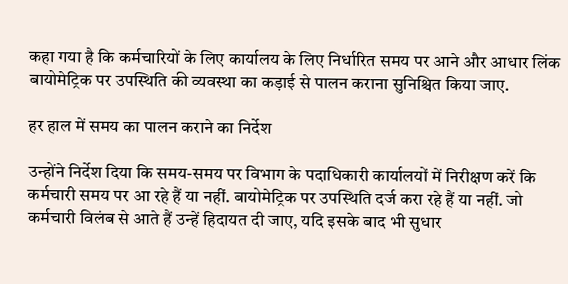कहा गया है कि कर्मचारियों के लिए कार्यालय के लिए निर्धारित समय पर आने और आधार लिंक बायोमेट्रिक पर उपस्थिति की व्यवस्था का कड़ाई से पालन कराना सुनिश्चित किया जाए.

हर हाल में समय का पालन कराने का निर्देश

उन्होंने निर्देश दिया कि समय-समय पर विभाग के पदाधिकारी कार्यालयों में निरीक्षण करें कि कर्मचारी समय पर आ रहे हैं या नहीं. बायोमेट्रिक पर उपस्थिति दर्ज करा रहे हैं या नहीं. जो कर्मचारी विलंब से आते हैं उन्हें हिदायत दी जाए, यदि इसके बाद भी सुधार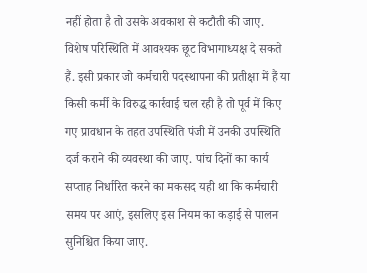नहीं होता है तो उसके अवकाश से कटौती की जाए. विशेष परिस्थिति में आवश्यक छूट विभागाध्यक्ष दे सकते हैं. इसी प्रकार जो कर्मचारी पदस्थापना की प्रतीक्षा में हैं या किसी कर्मी के विरुद्ध कार्रवाई चल रही है तो पूर्व में किए गए प्रावधान के तहत उपस्थिति पंजी में उनकी उपस्थिति दर्ज कराने की व्यवस्था की जाए. पांच दिनों का कार्य सप्ताह निर्धारित करने का मकसद यही था कि कर्मचारी समय पर आएं, इसलिए इस नियम का कड़ाई से पालन सुनिश्चित किया जाए.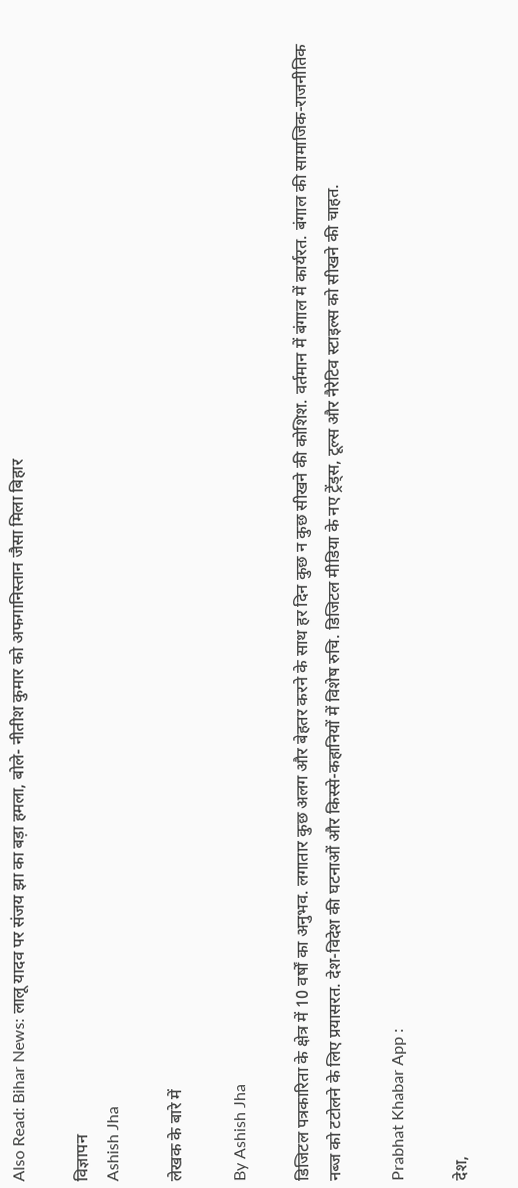Also Read: Bihar News: लालू यादव पर संजय झा का बड़ा हमला, बोले- नीतीश कुमार को अफगानिस्तान जैसा मिला बिहार

विज्ञापन
Ashish Jha

लेखक के बारे में

By Ashish Jha

डिजिटल पत्रकारिता के क्षेत्र में 10 वर्षों का अनुभव. लगातार कुछ अलग और बेहतर करने के साथ हर दिन कुछ न कुछ सीखने की कोशिश. वर्तमान में बंगाल में कार्यरत. बंगाल की सामाजिक-राजनीतिक नब्ज को टटोलने के लिए प्रयासरत. देश-विदेश की घटनाओं और किस्से-कहानियों में विशेष रुचि. डिजिटल मीडिया के नए ट्रेंड्स, टूल्स और नैरेटिव स्टाइल्स को सीखने की चाहत.

Prabhat Khabar App :

देश,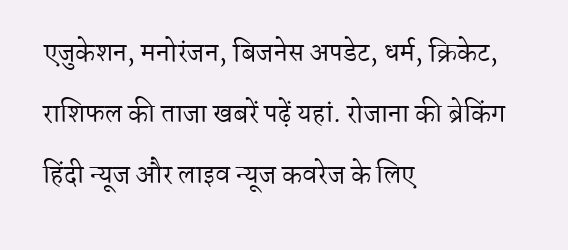एजुकेशन, मनोरंजन, बिजनेस अपडेट, धर्म, क्रिकेट, राशिफल की ताजा खबरें पढ़ें यहां. रोजाना की ब्रेकिंग हिंदी न्यूज और लाइव न्यूज कवरेज के लिए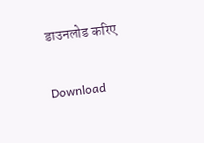डाउनलोड करिए

Download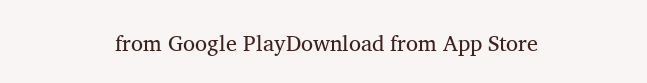from Google PlayDownload from App Store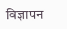विज्ञापन